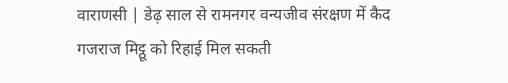वाराणसी | डेढ़ साल से रामनगर वन्यजीव संरक्षण में कैद गजराज मिट्ठू को रिहाई मिल सकती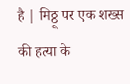है | मिठ्ठू पर एक शख्स की हत्या के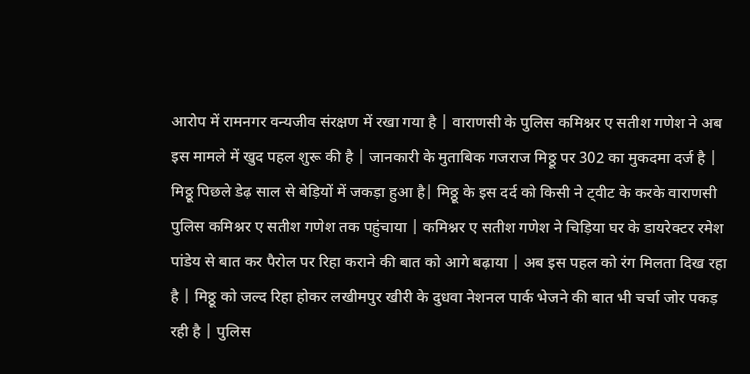आरोप में रामनगर वन्यजीव संरक्षण में रखा गया है | वाराणसी के पुलिस कमिश्नर ए सतीश गणेश ने अब इस मामले में खुद पहल शुरू की है | जानकारी के मुताबिक गजराज मिठ्ठू पर 302 का मुकदमा दर्ज है | मिठ्ठू पिछले डेढ़ साल से बेड़ियों में जकड़ा हुआ है| मिठ्ठू के इस दर्द को किसी ने ट्वीट के करके वाराणसी पुलिस कमिश्नर ए सतीश गणेश तक पहुंचाया | कमिश्नर ए सतीश गणेश ने चिड़िया घर के डायरेक्टर रमेश पांडेय से बात कर पैरोल पर रिहा कराने की बात को आगे बढ़ाया | अब इस पहल को रंग मिलता दिख रहा है | मिठ्ठू को जल्द रिहा होकर लखीमपुर खीरी के दुधवा नेशनल पार्क भेजने की बात भी चर्चा जोर पकड़ रही है | पुलिस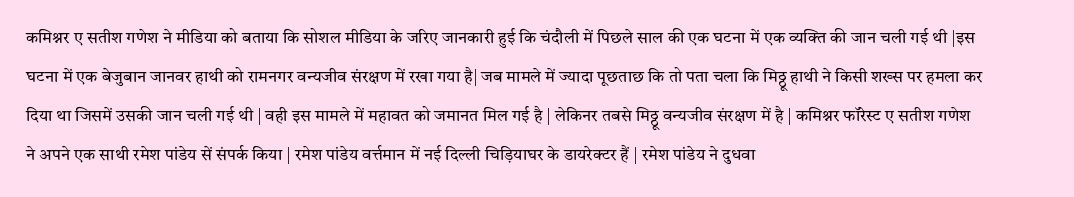कमिश्नर ए सतीश गणेश ने मीडिया को बताया कि सोशल मीडिया के जरिए जानकारी हुई कि चंदौली में पिछले साल की एक घटना में एक व्यक्ति की जान चली गई थी |इस घटना में एक बेजुबान जानवर हाथी को रामनगर वन्यजीव संरक्षण में रखा गया है| जब मामले में ज्यादा पूछताछ कि तो पता चला कि मिठ्ठू हाथी ने किसी शख्स पर हमला कर दिया था जिसमें उसकी जान चली गई थी | वही इस मामले में महावत को जमानत मिल गई है | लेकिनर तबसे मिठ्ठू वन्यजीव संरक्षण में है | कमिश्नर फॉरेस्ट ए सतीश गणेश ने अपने एक साथी रमेश पांडेय सें संपर्क किया | रमेश पांडेय वर्त्तमान में नई दिल्ली चिड़ियाघर के डायरेक्टर हैं | रमेश पांडेय ने दुधवा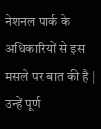नेशनल पार्क के अधिकारियों से इस मसले पर बात की है | उन्हें पूर्ण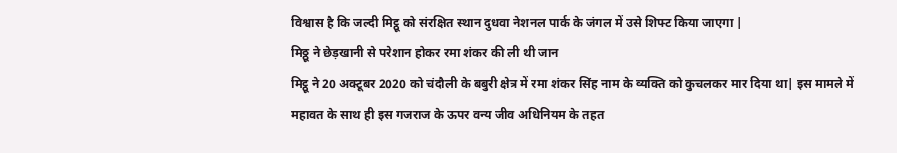विश्वास है कि जल्दी मिट्ठू को संरक्षित स्थान दुधवा नेशनल पार्क के जंगल में उसे शिफ्ट किया जाएगा |
मिठ्ठू ने छेड़खानी से परेशान होकर रमा शंकर की ली थी जान
मिट्ठू ने 20 अक्टूबर 2020 को चंदौली के बबुरी क्षेत्र में रमा शंकर सिंह नाम के व्यक्ति को कुचलकर मार दिया था| इस मामले में महावत के साथ ही इस गजराज के ऊपर वन्य जीव अधिनियम के तहत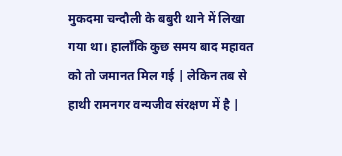मुकदमा चन्दौली के बबुरी थाने में लिखा गया था। हालाँकि कुछ समय बाद महावत को तो जमानत मिल गई | लेकिन तब से हाथी रामनगर वन्यजीव संरक्षण में है |